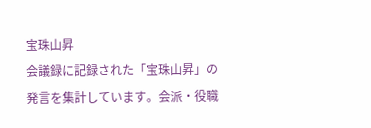宝珠山昇
会議録に記録された「宝珠山昇」の発言を集計しています。会派・役職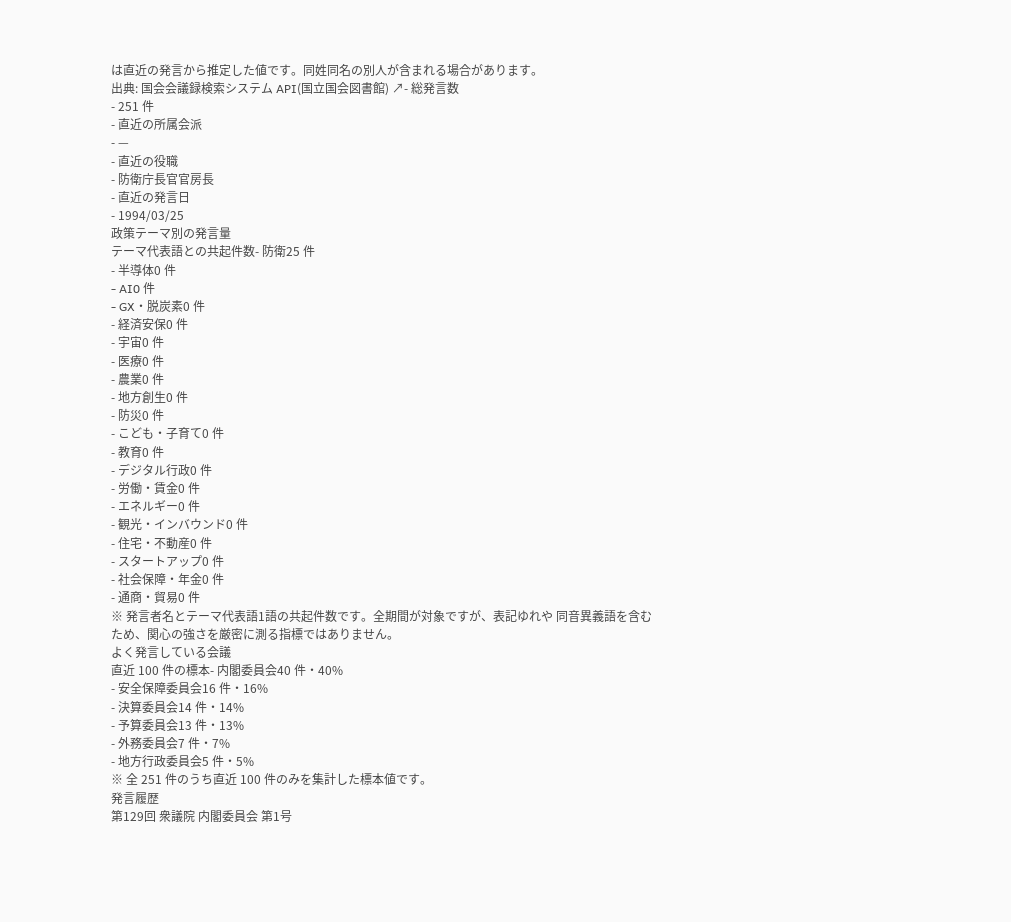は直近の発言から推定した値です。同姓同名の別人が含まれる場合があります。
出典: 国会会議録検索システム API(国立国会図書館) ↗- 総発言数
- 251 件
- 直近の所属会派
- —
- 直近の役職
- 防衛庁長官官房長
- 直近の発言日
- 1994/03/25
政策テーマ別の発言量
テーマ代表語との共起件数- 防衛25 件
- 半導体0 件
- AI0 件
- GX・脱炭素0 件
- 経済安保0 件
- 宇宙0 件
- 医療0 件
- 農業0 件
- 地方創生0 件
- 防災0 件
- こども・子育て0 件
- 教育0 件
- デジタル行政0 件
- 労働・賃金0 件
- エネルギー0 件
- 観光・インバウンド0 件
- 住宅・不動産0 件
- スタートアップ0 件
- 社会保障・年金0 件
- 通商・貿易0 件
※ 発言者名とテーマ代表語1語の共起件数です。全期間が対象ですが、表記ゆれや 同音異義語を含むため、関心の強さを厳密に測る指標ではありません。
よく発言している会議
直近 100 件の標本- 内閣委員会40 件・40%
- 安全保障委員会16 件・16%
- 決算委員会14 件・14%
- 予算委員会13 件・13%
- 外務委員会7 件・7%
- 地方行政委員会5 件・5%
※ 全 251 件のうち直近 100 件のみを集計した標本値です。
発言履歴
第129回 衆議院 内閣委員会 第1号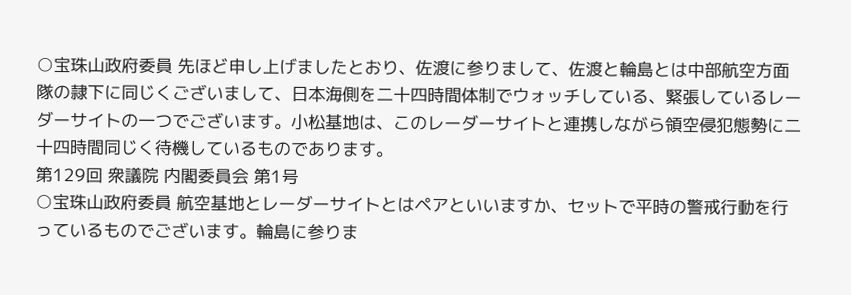○宝珠山政府委員 先ほど申し上げましたとおり、佐渡に参りまして、佐渡と輪島とは中部航空方面隊の隷下に同じくございまして、日本海側を二十四時間体制でウォッチしている、緊張しているレーダーサイトの一つでございます。小松基地は、このレーダーサイトと連携しながら領空侵犯態勢に二十四時間同じく待機しているものであります。
第129回 衆議院 内閣委員会 第1号
○宝珠山政府委員 航空基地とレーダーサイトとはペアといいますか、セットで平時の警戒行動を行っているものでございます。輪島に参りま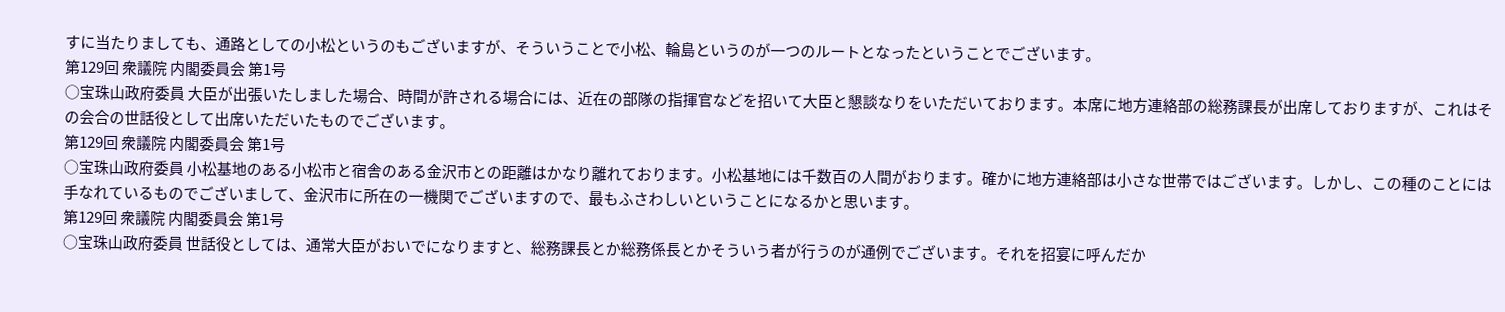すに当たりましても、通路としての小松というのもございますが、そういうことで小松、輪島というのが一つのルートとなったということでございます。
第129回 衆議院 内閣委員会 第1号
○宝珠山政府委員 大臣が出張いたしました場合、時間が許される場合には、近在の部隊の指揮官などを招いて大臣と懇談なりをいただいております。本席に地方連絡部の総務課長が出席しておりますが、これはその会合の世話役として出席いただいたものでございます。
第129回 衆議院 内閣委員会 第1号
○宝珠山政府委員 小松基地のある小松市と宿舎のある金沢市との距離はかなり離れております。小松基地には千数百の人間がおります。確かに地方連絡部は小さな世帯ではございます。しかし、この種のことには手なれているものでございまして、金沢市に所在の一機関でございますので、最もふさわしいということになるかと思います。
第129回 衆議院 内閣委員会 第1号
○宝珠山政府委員 世話役としては、通常大臣がおいでになりますと、総務課長とか総務係長とかそういう者が行うのが通例でございます。それを招宴に呼んだか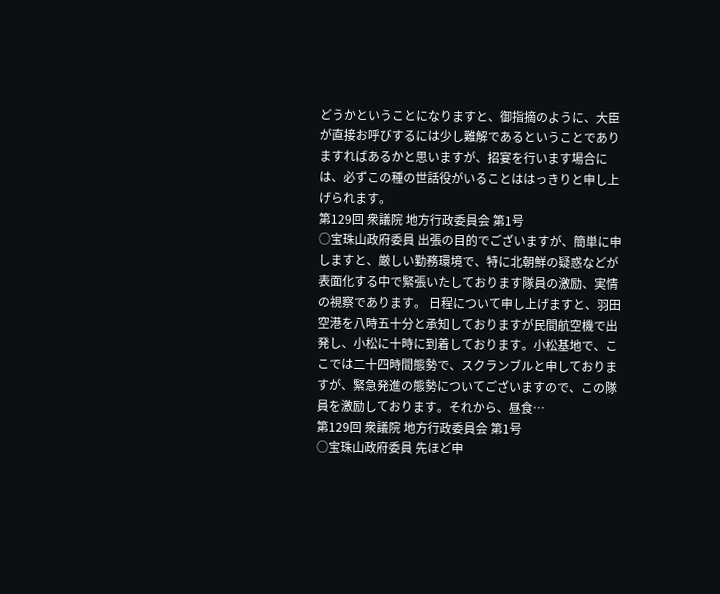どうかということになりますと、御指摘のように、大臣が直接お呼びするには少し難解であるということでありますればあるかと思いますが、招宴を行います場合には、必ずこの種の世話役がいることははっきりと申し上げられます。
第129回 衆議院 地方行政委員会 第1号
○宝珠山政府委員 出張の目的でございますが、簡単に申しますと、厳しい勤務環境で、特に北朝鮮の疑惑などが表面化する中で緊張いたしております隊員の激励、実情の視察であります。 日程について申し上げますと、羽田空港を八時五十分と承知しておりますが民間航空機で出発し、小松に十時に到着しております。小松基地で、ここでは二十四時間態勢で、スクランブルと申しておりますが、緊急発進の態勢についてございますので、この隊員を激励しております。それから、昼食…
第129回 衆議院 地方行政委員会 第1号
○宝珠山政府委員 先ほど申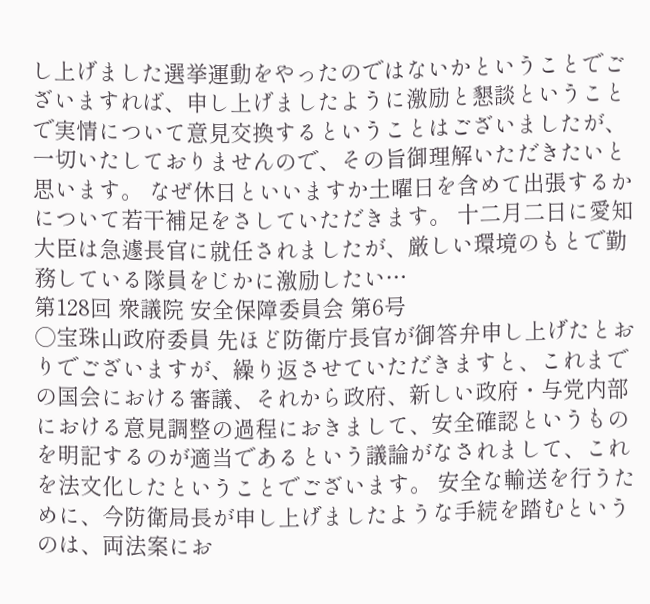し上げました選挙運動をやったのではないかということでございますれば、申し上げましたように激励と懇談ということで実情について意見交換するということはございましたが、一切いたしておりませんので、その旨御理解いただきたいと思います。 なぜ休日といいますか土曜日を含めて出張するかについて若干補足をさしていただきます。 十二月二日に愛知大臣は急遽長官に就任されましたが、厳しい環境のもとで勤務している隊員をじかに激励したい…
第128回 衆議院 安全保障委員会 第6号
○宝珠山政府委員 先ほど防衛庁長官が御答弁申し上げたとおりでございますが、繰り返させていただきますと、これまでの国会における審議、それから政府、新しい政府・与党内部における意見調整の過程におきまして、安全確認というものを明記するのが適当であるという議論がなされまして、これを法文化したということでございます。 安全な輸送を行うために、今防衛局長が申し上げましたような手続を踏むというのは、両法案にお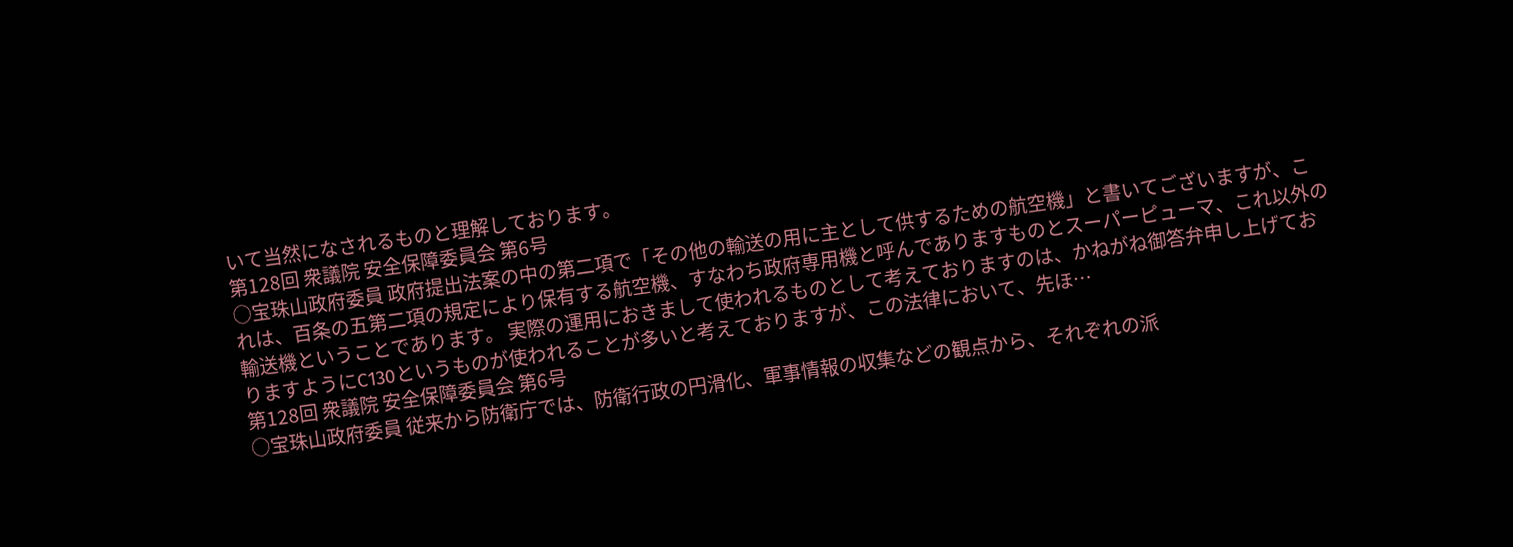いて当然になされるものと理解しております。
第128回 衆議院 安全保障委員会 第6号
○宝珠山政府委員 政府提出法案の中の第二項で「その他の輸送の用に主として供するための航空機」と書いてございますが、これは、百条の五第二項の規定により保有する航空機、すなわち政府専用機と呼んでありますものとスーパーピューマ、これ以外の輸送機ということであります。 実際の運用におきまして使われるものとして考えておりますのは、かねがね御答弁申し上げておりますようにC130というものが使われることが多いと考えておりますが、この法律において、先ほ…
第128回 衆議院 安全保障委員会 第6号
○宝珠山政府委員 従来から防衛庁では、防衛行政の円滑化、軍事情報の収集などの観点から、それぞれの派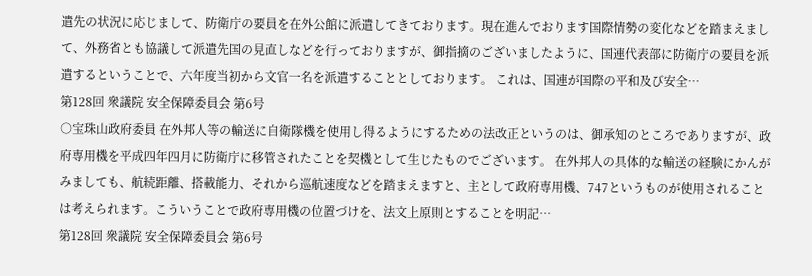遣先の状況に応じまして、防衛庁の要員を在外公館に派遣してきております。現在進んでおります国際情勢の変化などを踏まえまして、外務省とも協議して派遣先国の見直しなどを行っておりますが、御指摘のございましたように、国連代表部に防衛庁の要員を派遣するということで、六年度当初から文官一名を派遣することとしております。 これは、国連が国際の平和及び安全…
第128回 衆議院 安全保障委員会 第6号
○宝珠山政府委員 在外邦人等の輸送に自衛隊機を使用し得るようにするための法改正というのは、御承知のところでありますが、政府専用機を平成四年四月に防衛庁に移管されたことを契機として生じたものでございます。 在外邦人の具体的な輸送の経験にかんがみましても、航続距離、搭載能力、それから巡航速度などを踏まえますと、主として政府専用機、747というものが使用されることは考えられます。こういうことで政府専用機の位置づけを、法文上原則とすることを明記…
第128回 衆議院 安全保障委員会 第6号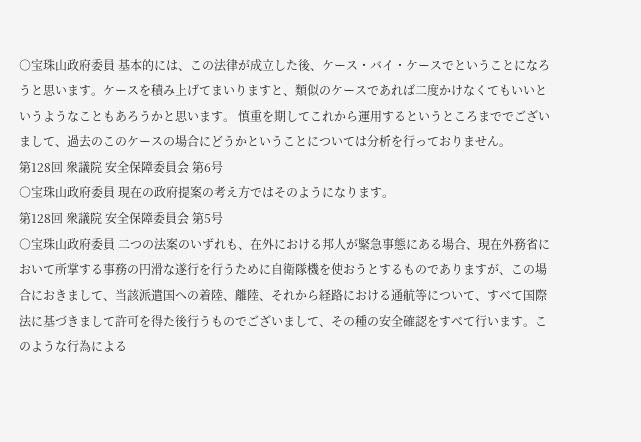○宝珠山政府委員 基本的には、この法律が成立した後、ケース・バイ・ケースでということになろうと思います。ケースを積み上げてまいりますと、類似のケースであれば二度かけなくてもいいというようなこともあろうかと思います。 慎重を期してこれから運用するというところまででございまして、過去のこのケースの場合にどうかということについては分析を行っておりません。
第128回 衆議院 安全保障委員会 第6号
○宝珠山政府委員 現在の政府提案の考え方ではそのようになります。
第128回 衆議院 安全保障委員会 第5号
○宝珠山政府委員 二つの法案のいずれも、在外における邦人が緊急事態にある場合、現在外務省において所掌する事務の円滑な遂行を行うために自衛隊機を使おうとするものでありますが、この場合におきまして、当該派遣国への着陸、離陸、それから経路における通航等について、すべて国際法に基づきまして許可を得た後行うものでございまして、その種の安全確認をすべて行います。このような行為による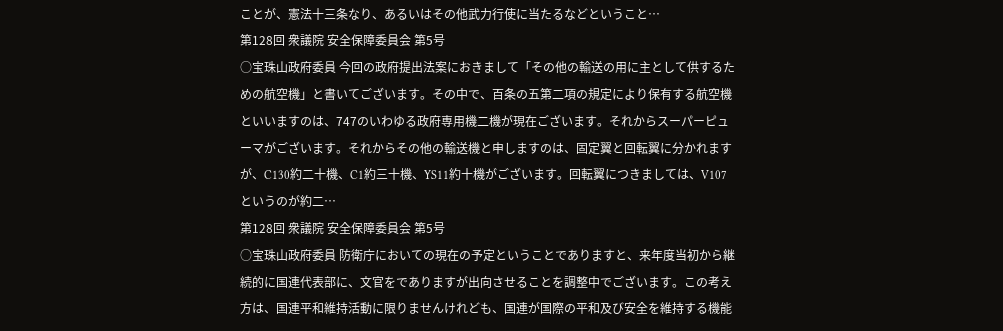ことが、憲法十三条なり、あるいはその他武力行使に当たるなどということ…
第128回 衆議院 安全保障委員会 第5号
○宝珠山政府委員 今回の政府提出法案におきまして「その他の輸送の用に主として供するための航空機」と書いてございます。その中で、百条の五第二項の規定により保有する航空機といいますのは、747のいわゆる政府専用機二機が現在ございます。それからスーパーピューマがございます。それからその他の輸送機と申しますのは、固定翼と回転翼に分かれますが、C130約二十機、C1約三十機、YS11約十機がございます。回転翼につきましては、V107というのが約二…
第128回 衆議院 安全保障委員会 第5号
○宝珠山政府委員 防衛庁においての現在の予定ということでありますと、来年度当初から継続的に国連代表部に、文官をでありますが出向させることを調整中でございます。この考え方は、国連平和維持活動に限りませんけれども、国連が国際の平和及び安全を維持する機能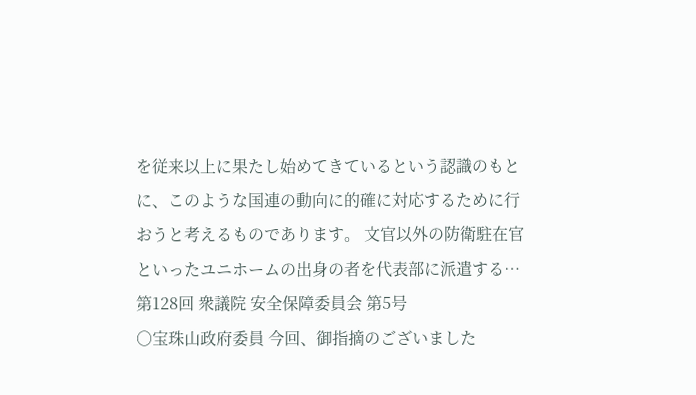を従来以上に果たし始めてきているという認識のもとに、このような国連の動向に的確に対応するために行おうと考えるものであります。 文官以外の防衛駐在官といったユニホームの出身の者を代表部に派遣する…
第128回 衆議院 安全保障委員会 第5号
○宝珠山政府委員 今回、御指摘のございました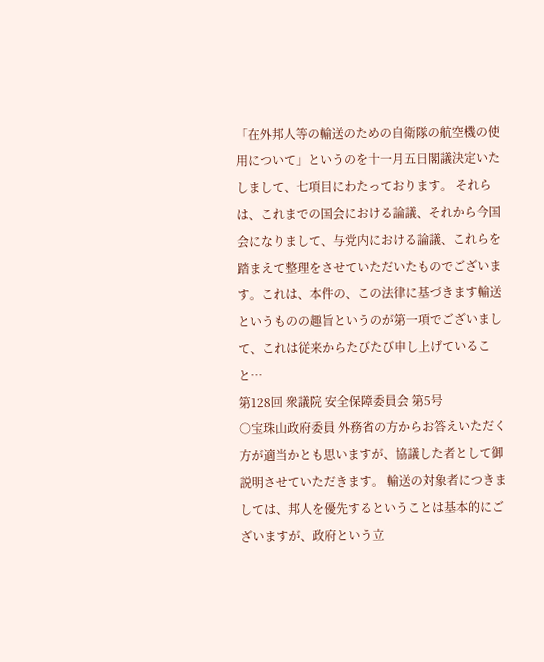「在外邦人等の輸送のための自衛隊の航空機の使用について」というのを十一月五日閣議決定いたしまして、七項目にわたっております。 それらは、これまでの国会における論議、それから今国会になりまして、与党内における論議、これらを踏まえて整理をさせていただいたものでございます。これは、本件の、この法律に基づきます輸送というものの趣旨というのが第一項でございまして、これは従来からたびたび申し上げていること…
第128回 衆議院 安全保障委員会 第5号
○宝珠山政府委員 外務省の方からお答えいただく方が適当かとも思いますが、協議した者として御説明させていただきます。 輸送の対象者につきましては、邦人を優先するということは基本的にございますが、政府という立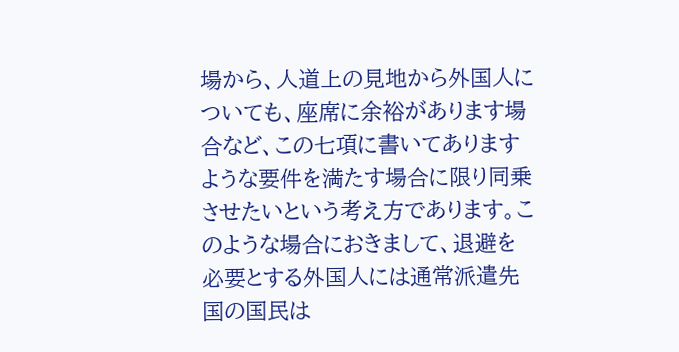場から、人道上の見地から外国人についても、座席に余裕があります場合など、この七項に書いてありますような要件を満たす場合に限り同乗させたいという考え方であります。このような場合におきまして、退避を必要とする外国人には通常派遣先国の国民は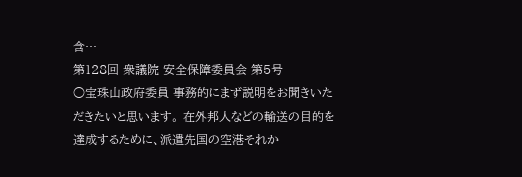含…
第128回 衆議院 安全保障委員会 第5号
○宝珠山政府委員 事務的にまず説明をお聞きいただきたいと思います。 在外邦人などの輸送の目的を達成するために、派遣先国の空港それか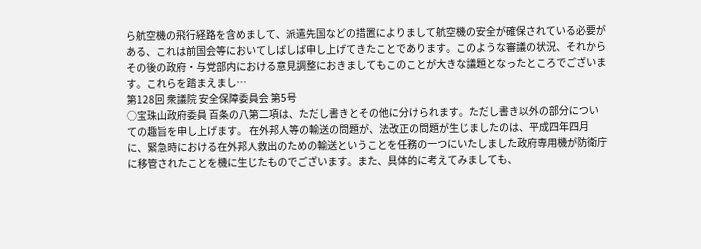ら航空機の飛行経路を含めまして、派遣先国などの措置によりまして航空機の安全が確保されている必要がある、これは前国会等においてしばしば申し上げてきたことであります。このような審議の状況、それからその後の政府・与党部内における意見調整におきましてもこのことが大きな議題となったところでございます。これらを踏まえまし…
第128回 衆議院 安全保障委員会 第5号
○宝珠山政府委員 百条の八第二項は、ただし書きとその他に分けられます。ただし書き以外の部分についての趣旨を申し上げます。 在外邦人等の輸送の問題が、法改正の問題が生じましたのは、平成四年四月に、緊急時における在外邦人救出のための輸送ということを任務の一つにいたしました政府専用機が防衛庁に移管されたことを機に生じたものでございます。また、具体的に考えてみましても、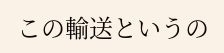この輸送というの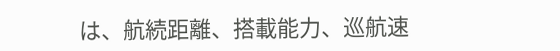は、航続距離、搭載能力、巡航速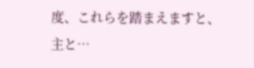度、これらを踏まえますと、主と…